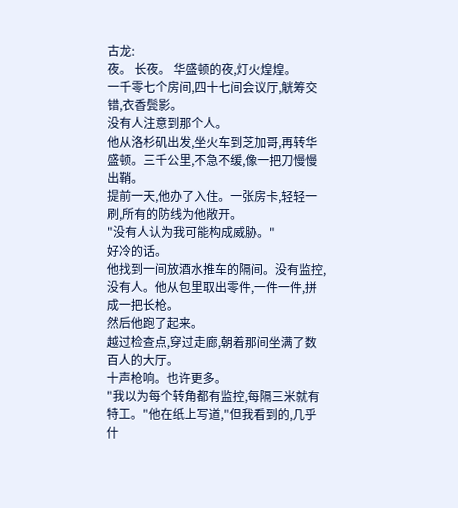古龙:
夜。 长夜。 华盛顿的夜,灯火煌煌。
一千零七个房间,四十七间会议厅,觥筹交错,衣香鬓影。
没有人注意到那个人。
他从洛杉矶出发,坐火车到芝加哥,再转华盛顿。三千公里,不急不缓,像一把刀慢慢出鞘。
提前一天,他办了入住。一张房卡,轻轻一刷,所有的防线为他敞开。
"没有人认为我可能构成威胁。"
好冷的话。
他找到一间放酒水推车的隔间。没有监控,没有人。他从包里取出零件,一件一件,拼成一把长枪。
然后他跑了起来。
越过检查点,穿过走廊,朝着那间坐满了数百人的大厅。
十声枪响。也许更多。
"我以为每个转角都有监控,每隔三米就有特工。"他在纸上写道,"但我看到的,几乎什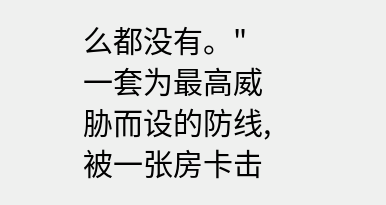么都没有。"
一套为最高威胁而设的防线,被一张房卡击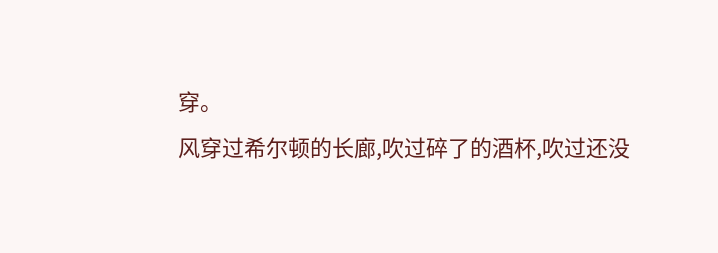穿。
风穿过希尔顿的长廊,吹过碎了的酒杯,吹过还没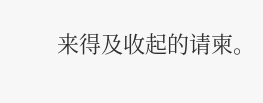来得及收起的请柬。